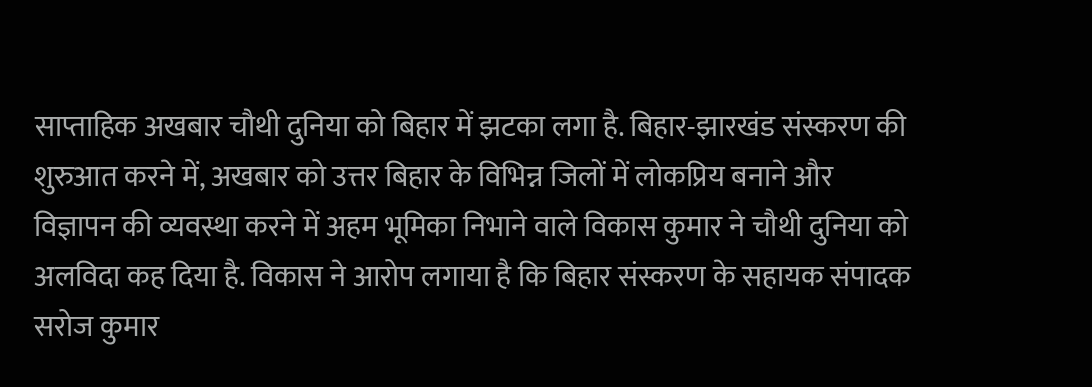साप्ताहिक अखबार चौथी दुनिया को बिहार में झटका लगा है. बिहार-झारखंड संस्करण की शुरुआत करने में, अखबार को उत्तर बिहार के विभिन्न जिलों में लोकप्रिय बनाने और विज्ञापन की व्यवस्था करने में अहम भूमिका निभाने वाले विकास कुमार ने चौथी दुनिया को अलविदा कह दिया है. विकास ने आरोप लगाया है कि बिहार संस्करण के सहायक संपादक सरोज कुमार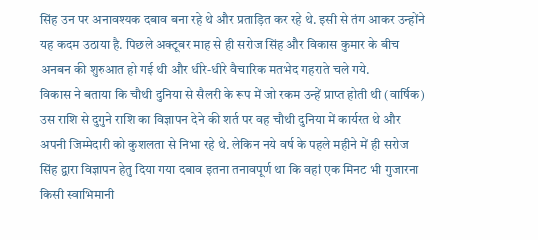सिंह उन पर अनावश्यक दबाव बना रहे थे और प्रताड़ित कर रहे थे. इसी से तंग आकर उन्होंने यह कदम उठाया है. पिछले अक्टूबर माह से ही सरोज सिंह और विकास कुमार के बीच अनबन की शुरुआत हो गई थी और धीरे-धीरे वैचारिक मतभेद गहराते चले गये.
विकास ने बताया कि चौथी दुनिया से सैलरी के रूप में जो रकम उन्हें प्राप्त होती थी (वार्षिक) उस राशि से दुगुने राशि का विज्ञापन देने की शर्त पर वह चौथी दुनिया में कार्यरत थे और अपनी जिम्मेदारी को कुशलता से निभा रहे थे. लेकिन नये वर्ष के पहले महीने में ही सरोज सिंह द्वारा विज्ञापन हेतु दिया गया दबाव इतना तनावपूर्ण था कि वहां एक मिनट भी गुजारना किसी स्वाभिमानी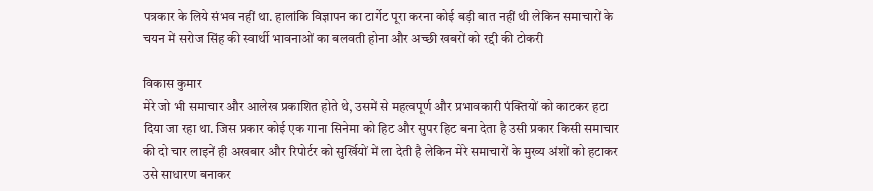पत्रकार के लिये संभव नहीं था. हालांकि विज्ञापन का टार्गेट पूरा करना कोई बड़ी बात नहीं थी लेकिन समाचारों के चयन में सरोज सिंह की स्वार्थी भावनाओं का बलवती होना और अच्छी खबरों को रद्दी की टोकरी

विकास कुमार
मेरे जो भी समाचार और आलेख प्रकाशित होते थे, उसमें से महत्वपूर्ण और प्रभावकारी पंक्तियों को काटकर हटा दिया जा रहा था. जिस प्रकार कोई एक गाना सिनेमा को हिट और सुपर हिट बना देता है उसी प्रकार किसी समाचार की दो चार लाइनें ही अखबार और रिपोर्टर को सुर्खियों में ला देती है लेकिन मेरे समाचारों के मुख्य अंशों को हटाकर उसे साधारण बनाकर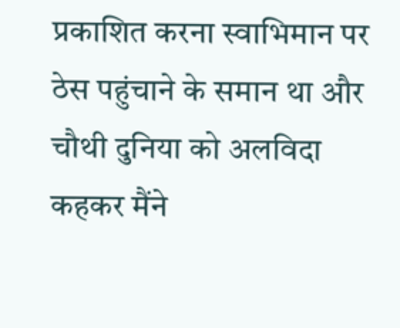प्रकाशित करना स्वाभिमान पर ठेस पहुंचाने के समान था और चौथी दुनिया को अलविदा कहकर मैंने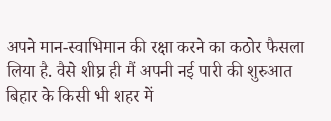अपने मान-स्वाभिमान की रक्षा करने का कठोर फैसला लिया है. वैसे शीघ्र ही मैं अपनी नई पारी की शुरुआत बिहार के किसी भी शहर में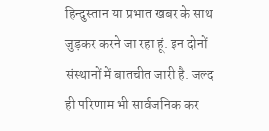हिन्दुस्तान या प्रभात खबर के साथ जुड़कर करने जा रहा हूं. इन दोनों संस्थानों में बातचीत जारी है. जल्द ही परिणाम भी सार्वजनिक कर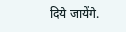दिये जायेंगे.